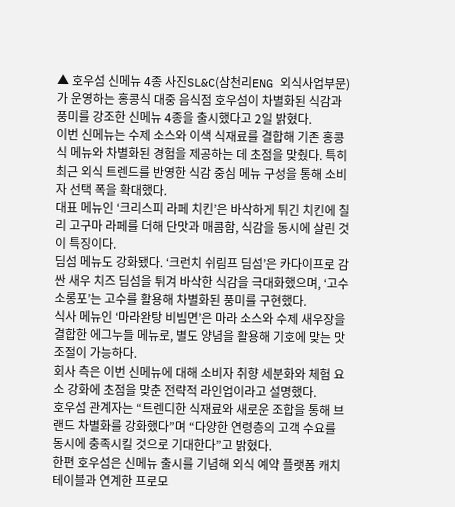▲ 호우섬 신메뉴 4종 사진SL&C(삼천리ENG 외식사업부문)가 운영하는 홍콩식 대중 음식점 호우섬이 차별화된 식감과 풍미를 강조한 신메뉴 4종을 출시했다고 2일 밝혔다.
이번 신메뉴는 수제 소스와 이색 식재료를 결합해 기존 홍콩식 메뉴와 차별화된 경험을 제공하는 데 초점을 맞췄다. 특히 최근 외식 트렌드를 반영한 식감 중심 메뉴 구성을 통해 소비자 선택 폭을 확대했다.
대표 메뉴인 ‘크리스피 라페 치킨’은 바삭하게 튀긴 치킨에 칠리 고구마 라페를 더해 단맛과 매콤함, 식감을 동시에 살린 것이 특징이다.
딤섬 메뉴도 강화됐다. ‘크런치 쉬림프 딤섬’은 카다이프로 감싼 새우 치즈 딤섬을 튀겨 바삭한 식감을 극대화했으며, ‘고수 소롱포’는 고수를 활용해 차별화된 풍미를 구현했다.
식사 메뉴인 ‘마라완탕 비빔면’은 마라 소스와 수제 새우장을 결합한 에그누들 메뉴로, 별도 양념을 활용해 기호에 맞는 맛 조절이 가능하다.
회사 측은 이번 신메뉴에 대해 소비자 취향 세분화와 체험 요소 강화에 초점을 맞춘 전략적 라인업이라고 설명했다.
호우섬 관계자는 “트렌디한 식재료와 새로운 조합을 통해 브랜드 차별화를 강화했다”며 “다양한 연령층의 고객 수요를 동시에 충족시킬 것으로 기대한다”고 밝혔다.
한편 호우섬은 신메뉴 출시를 기념해 외식 예약 플랫폼 캐치테이블과 연계한 프로모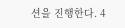션을 진행한다. 4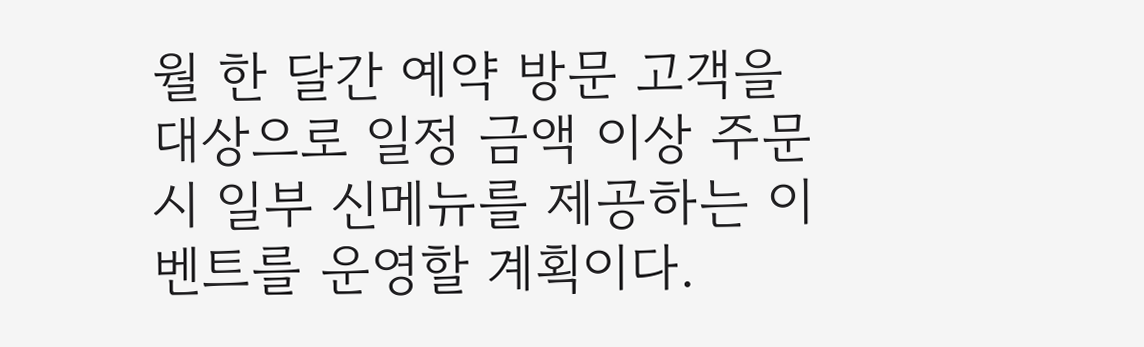월 한 달간 예약 방문 고객을 대상으로 일정 금액 이상 주문 시 일부 신메뉴를 제공하는 이벤트를 운영할 계획이다.